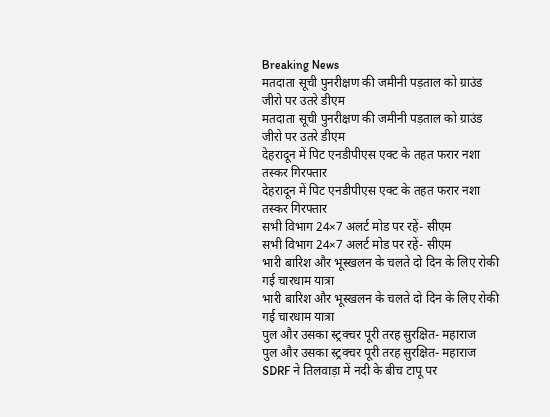Breaking News
मतदाता सूची पुनरीक्षण की जमीनी पड़ताल को ग्राउंड जीरो पर उतरे डीएम
मतदाता सूची पुनरीक्षण की जमीनी पड़ताल को ग्राउंड जीरो पर उतरे डीएम
देहरादून में पिट एनडीपीएस एक्ट के तहत फरार नशा तस्कर गिरफ्तार
देहरादून में पिट एनडीपीएस एक्ट के तहत फरार नशा तस्कर गिरफ्तार
सभी विभाग 24×7 अलर्ट मोड पर रहें- सीएम
सभी विभाग 24×7 अलर्ट मोड पर रहें- सीएम
भारी बारिश और भूस्खलन के चलते दो दिन के लिए रोकी गई चारधाम यात्रा
भारी बारिश और भूस्खलन के चलते दो दिन के लिए रोकी गई चारधाम यात्रा
पुल और उसका स्ट्रक्चर पूरी तरह सुरक्षित- महाराज
पुल और उसका स्ट्रक्चर पूरी तरह सुरक्षित- महाराज
SDRF ने तिलवाड़ा में नदी के बीच टापू पर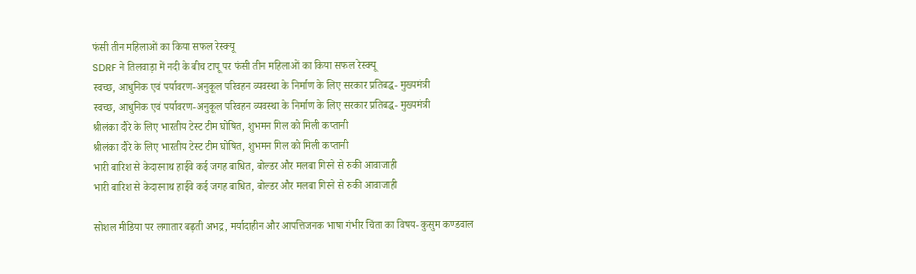फंसी तीन महिलाओं का किया सफल रेस्क्यू
SDRF ने तिलवाड़ा में नदी के बीच टापू पर फंसी तीन महिलाओं का किया सफल रेस्क्यू
स्वच्छ, आधुनिक एवं पर्यावरण-अनुकूल परिवहन व्यवस्था के निर्माण के लिए सरकार प्रतिबद्ध- मुख्यमंत्री
स्वच्छ, आधुनिक एवं पर्यावरण-अनुकूल परिवहन व्यवस्था के निर्माण के लिए सरकार प्रतिबद्ध- मुख्यमंत्री
श्रीलंका दौरे के लिए भारतीय टेस्ट टीम घोषित, शुभमन गिल को मिली कप्तानी
श्रीलंका दौरे के लिए भारतीय टेस्ट टीम घोषित, शुभमन गिल को मिली कप्तानी
भारी बारिश से केदारनाथ हाईवे कई जगह बाधित, बोल्डर और मलबा गिरने से रुकी आवाजाही
भारी बारिश से केदारनाथ हाईवे कई जगह बाधित, बोल्डर और मलबा गिरने से रुकी आवाजाही

सोशल मीडिया पर लगातार बढ़ती अभद्र, मर्यादाहीन और आपत्तिजनक भाषा गंभीर चिंता का विषय- कुसुम कण्डवाल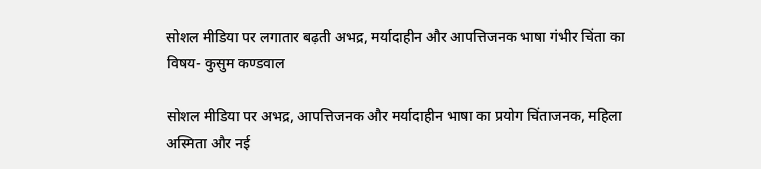सोशल मीडिया पर लगातार बढ़ती अभद्र, मर्यादाहीन और आपत्तिजनक भाषा गंभीर चिंता का विषय- कुसुम कण्डवाल

सोशल मीडिया पर अभद्र, आपत्तिजनक और मर्यादाहीन भाषा का प्रयोग चिंताजनक, महिला अस्मिता और नई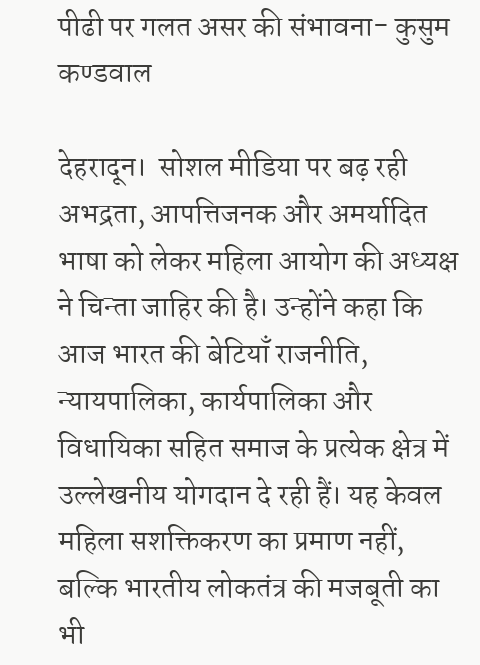पीढी पर गलत असर की संभावना- कुसुम कण्डवाल

देहरादून।  सोशल मीडिया पर बढ़ रही अभद्रता, आपत्तिजनक और अमर्यादित भाषा को लेकर महिला आयोग की अध्यक्ष ने चिन्ता जाहिर की है। उन्होंने कहा कि आज भारत की बेटियाँ राजनीति, न्यायपालिका, कार्यपालिका और विधायिका सहित समाज के प्रत्येक क्षेत्र में उल्लेखनीय योगदान दे रही हैं। यह केवल महिला सशक्तिकरण का प्रमाण नहीं, बल्कि भारतीय लोकतंत्र की मजबूती का भी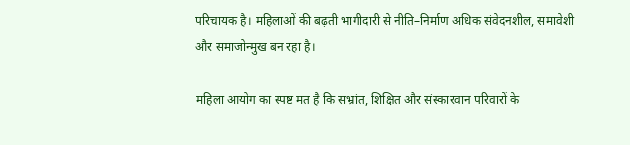परिचायक है। महिलाओं की बढ़ती भागीदारी से नीति–निर्माण अधिक संवेदनशील, समावेशी और समाजोन्मुख बन रहा है।

महिला आयोग का स्पष्ट मत है कि सभ्रांत, शिक्षित और संस्कारवान परिवारों के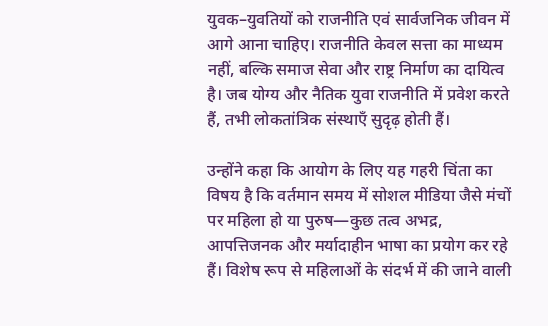युवक–युवतियों को राजनीति एवं सार्वजनिक जीवन में आगे आना चाहिए। राजनीति केवल सत्ता का माध्यम नहीं, बल्कि समाज सेवा और राष्ट्र निर्माण का दायित्व है। जब योग्य और नैतिक युवा राजनीति में प्रवेश करते हैं, तभी लोकतांत्रिक संस्थाएँ सुदृढ़ होती हैं।

उन्होंने कहा कि आयोग के लिए यह गहरी चिंता का विषय है कि वर्तमान समय में सोशल मीडिया जैसे मंचों पर महिला हो या पुरुष—कुछ तत्व अभद्र, आपत्तिजनक और मर्यादाहीन भाषा का प्रयोग कर रहे हैं। विशेष रूप से महिलाओं के संदर्भ में की जाने वाली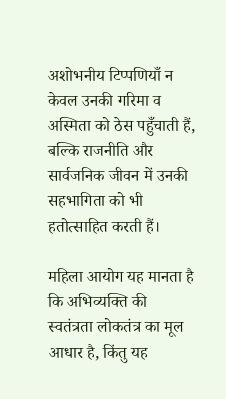अशोभनीय टिप्पणियाँ न केवल उनकी गरिमा व अस्मिता को ठेस पहुँचाती हैं, बल्कि राजनीति और सार्वजनिक जीवन में उनकी सहभागिता को भी हतोत्साहित करती हैं।

महिला आयोग यह मानता है कि अभिव्यक्ति की स्वतंत्रता लोकतंत्र का मूल आधार है, किंतु यह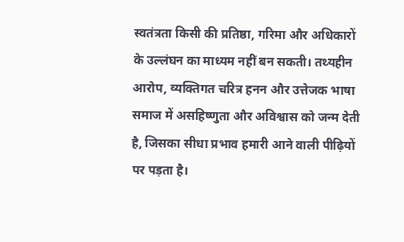स्वतंत्रता किसी की प्रतिष्ठा, गरिमा और अधिकारों के उल्लंघन का माध्यम नहीं बन सकती। तथ्यहीन आरोप, व्यक्तिगत चरित्र हनन और उत्तेजक भाषा समाज में असहिष्णुता और अविश्वास को जन्म देती है, जिसका सीधा प्रभाव हमारी आने वाली पीढ़ियों पर पड़ता है।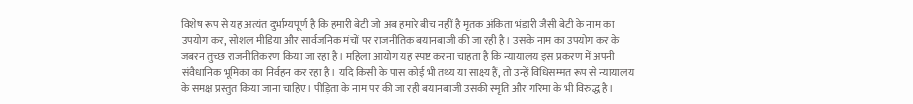विशेष रूप से यह अत्यंत दुर्भाग्यपूर्ण है कि हमारी बेटी जो अब हमारे बीच नहीं है मृतक अंकिता भंडारी जैसी बेटी के नाम का उपयोग कर, सोशल मीडिया और सार्वजनिक मंचों पर राजनीतिक बयानबाजी की जा रही है। उसके नाम का उपयोग कर के जबरन तुच्छ राजनीतिकरण किया जा रहा है। महिला आयोग यह स्पष्ट करना चाहता है कि न्यायालय इस प्रकरण में अपनी संवैधानिक भूमिका का निर्वहन कर रहा है। यदि किसी के पास कोई भी तथ्य या साक्ष्य हैं, तो उन्हें विधिसम्मत रूप से न्यायालय के समक्ष प्रस्तुत किया जाना चाहिए। पीड़िता के नाम पर की जा रही बयानबाजी उसकी स्मृति और गरिमा के भी विरुद्ध है।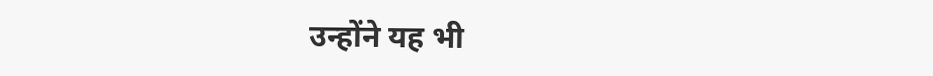उन्होंने यह भी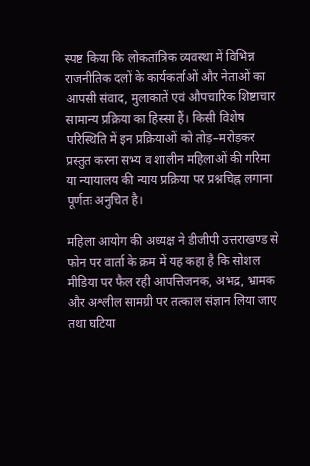स्पष्ट किया कि लोकतांत्रिक व्यवस्था में विभिन्न राजनीतिक दलों के कार्यकर्ताओं और नेताओं का आपसी संवाद, मुलाकातें एवं औपचारिक शिष्टाचार सामान्य प्रक्रिया का हिस्सा हैं। किसी विशेष परिस्थिति में इन प्रक्रियाओं को तोड़–मरोड़कर प्रस्तुत करना सभ्य व शालीन महिलाओं की गरिमा या न्यायालय की न्याय प्रक्रिया पर प्रश्नचिह्न लगाना पूर्णतः अनुचित है।

महिला आयोग की अध्यक्ष ने डीजीपी उत्तराखण्ड से फोन पर वार्ता के क्रम में यह कहा है कि सोशल मीडिया पर फैल रही आपत्तिजनक, अभद्र, भ्रामक और अश्लील सामग्री पर तत्काल संज्ञान लिया जाए तथा घटिया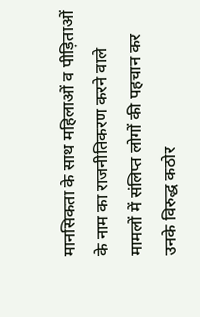मानसिकता के साथ महिलाओं व पीड़िताओं के नाम का राजनीतिकरण करने वाले मामलों में संलिप्त लोगों की पहचान कर उनके विरुद्ध कठोर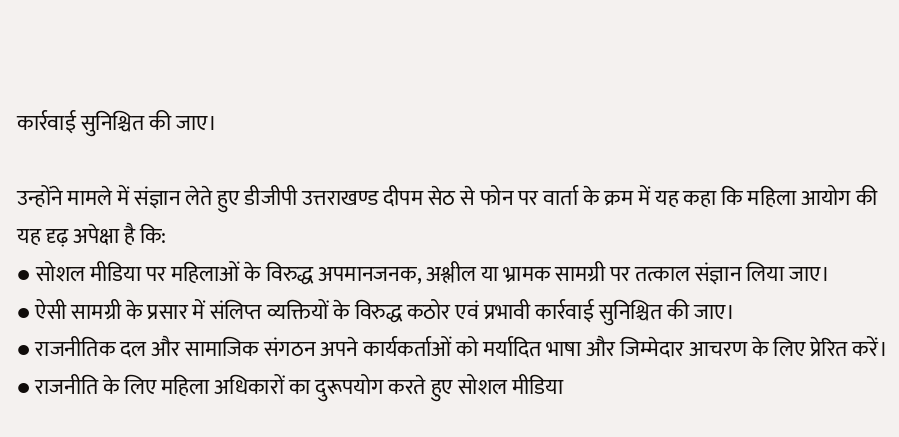कार्रवाई सुनिश्चित की जाए।

उन्होंने मामले में संज्ञान लेते हुए डीजीपी उत्तराखण्ड दीपम सेठ से फोन पर वार्ता के क्रम में यह कहा कि महिला आयोग की यह दृढ़ अपेक्षा है कि:
● सोशल मीडिया पर महिलाओं के विरुद्ध अपमानजनक, अश्लील या भ्रामक सामग्री पर तत्काल संज्ञान लिया जाए।
● ऐसी सामग्री के प्रसार में संलिप्त व्यक्तियों के विरुद्ध कठोर एवं प्रभावी कार्रवाई सुनिश्चित की जाए।
● राजनीतिक दल और सामाजिक संगठन अपने कार्यकर्ताओं को मर्यादित भाषा और जिम्मेदार आचरण के लिए प्रेरित करें।
● राजनीति के लिए महिला अधिकारों का दुरूपयोग करते हुए सोशल मीडिया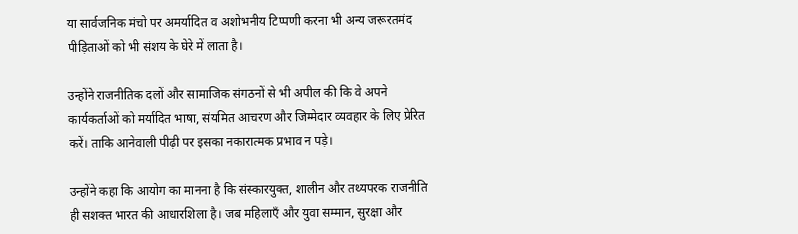या सार्वजनिक मंचो पर अमर्यादित व अशोभनीय टिप्पणी करना भी अन्य जरूरतमंद पीड़िताओं को भी संशय के घेरे में लाता है।

उन्होंने राजनीतिक दलों और सामाजिक संगठनों से भी अपील की कि वे अपने कार्यकर्ताओं को मर्यादित भाषा, संयमित आचरण और जिम्मेदार व्यवहार के लिए प्रेरित करें। ताकि आनेवाली पीढ़ी पर इसका नकारात्मक प्रभाव न पड़े।

उन्होंने कहा कि आयोग का मानना है कि संस्कारयुक्त, शालीन और तथ्यपरक राजनीति ही सशक्त भारत की आधारशिला है। जब महिलाएँ और युवा सम्मान, सुरक्षा और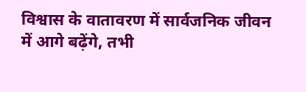विश्वास के वातावरण में सार्वजनिक जीवन में आगे बढ़ेंगे, तभी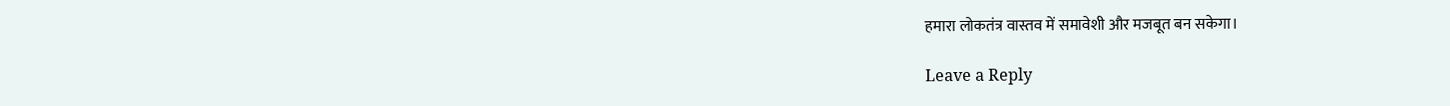हमारा लोकतंत्र वास्तव में समावेशी और मजबूत बन सकेगा।

Leave a Reply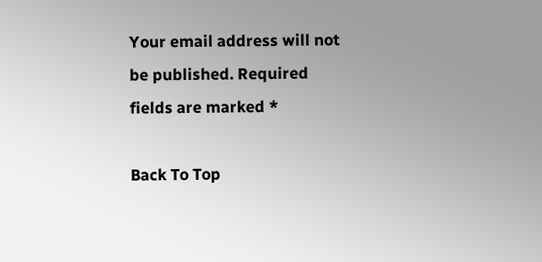Your email address will not be published. Required fields are marked *

Back To Top